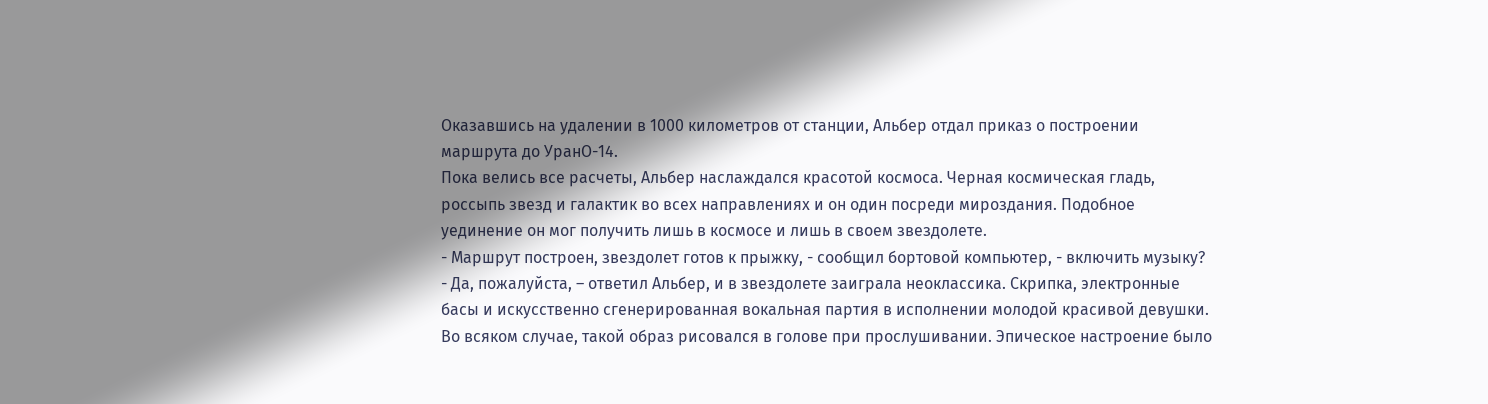Оказавшись на удалении в 1000 километров от станции, Альбер отдал приказ о построении маршрута до УранО-14.
Пока велись все расчеты, Альбер наслаждался красотой космоса. Черная космическая гладь, россыпь звезд и галактик во всех направлениях и он один посреди мироздания. Подобное уединение он мог получить лишь в космосе и лишь в своем звездолете.
- Маршрут построен, звездолет готов к прыжку, - сообщил бортовой компьютер, - включить музыку?
- Да, пожалуйста, – ответил Альбер, и в звездолете заиграла неоклассика. Скрипка, электронные басы и искусственно сгенерированная вокальная партия в исполнении молодой красивой девушки. Во всяком случае, такой образ рисовался в голове при прослушивании. Эпическое настроение было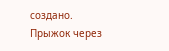создано.
Прыжок через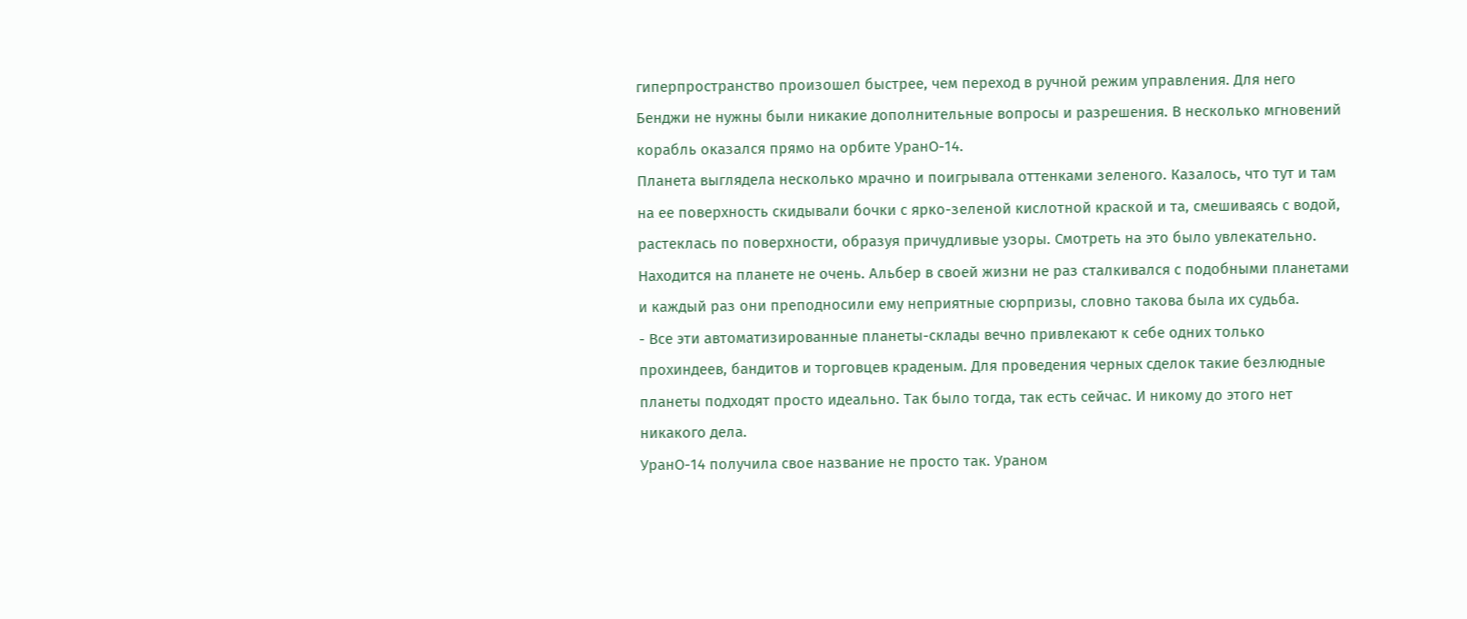гиперпространство произошел быстрее, чем переход в ручной режим управления. Для него Бенджи не нужны были никакие дополнительные вопросы и разрешения. В несколько мгновений корабль оказался прямо на орбите УранО-14.
Планета выглядела несколько мрачно и поигрывала оттенками зеленого. Казалось, что тут и там на ее поверхность скидывали бочки с ярко-зеленой кислотной краской и та, смешиваясь с водой, растеклась по поверхности, образуя причудливые узоры. Смотреть на это было увлекательно. Находится на планете не очень. Альбер в своей жизни не раз сталкивался с подобными планетами и каждый раз они преподносили ему неприятные сюрпризы, словно такова была их судьба.
- Все эти автоматизированные планеты-склады вечно привлекают к себе одних только прохиндеев, бандитов и торговцев краденым. Для проведения черных сделок такие безлюдные планеты подходят просто идеально. Так было тогда, так есть сейчас. И никому до этого нет никакого дела.
УранО-14 получила свое название не просто так. Ураном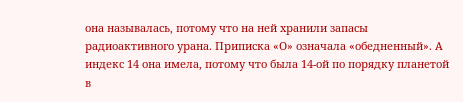она называлась, потому что на ней хранили запасы радиоактивного урана. Приписка «О» означала «обедненный». А индекс 14 она имела, потому что была 14-ой по порядку планетой в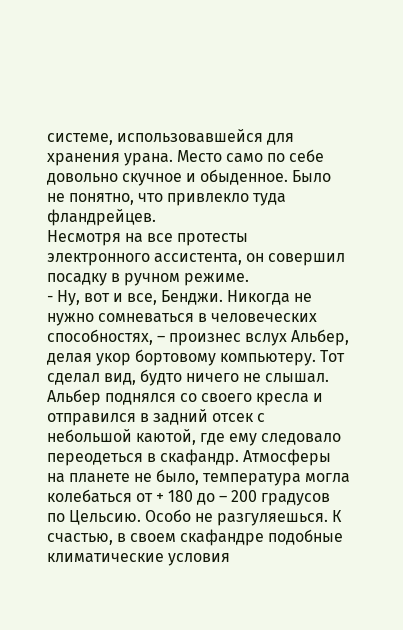системе, использовавшейся для хранения урана. Место само по себе довольно скучное и обыденное. Было не понятно, что привлекло туда фландрейцев.
Несмотря на все протесты электронного ассистента, он совершил посадку в ручном режиме.
- Ну, вот и все, Бенджи. Никогда не нужно сомневаться в человеческих способностях, – произнес вслух Альбер, делая укор бортовому компьютеру. Тот сделал вид, будто ничего не слышал.
Альбер поднялся со своего кресла и отправился в задний отсек с небольшой каютой, где ему следовало переодеться в скафандр. Атмосферы на планете не было, температура могла колебаться от + 180 до – 200 градусов по Цельсию. Особо не разгуляешься. К счастью, в своем скафандре подобные климатические условия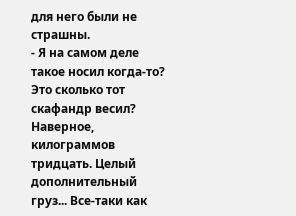для него были не страшны.
- Я на самом деле такое носил когда-то? Это сколько тот скафандр весил? Наверное, килограммов тридцать. Целый дополнительный груз... Все-таки как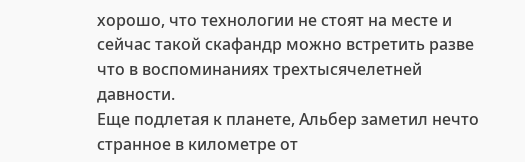хорошо, что технологии не стоят на месте и сейчас такой скафандр можно встретить разве что в воспоминаниях трехтысячелетней давности.
Еще подлетая к планете, Альбер заметил нечто странное в километре от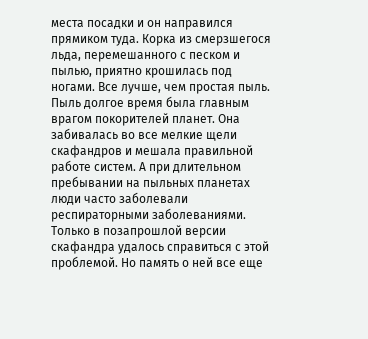места посадки и он направился прямиком туда. Корка из смерзшегося льда, перемешанного с песком и пылью, приятно крошилась под ногами. Все лучше, чем простая пыль.
Пыль долгое время была главным врагом покорителей планет. Она забивалась во все мелкие щели скафандров и мешала правильной работе систем. А при длительном пребывании на пыльных планетах люди часто заболевали респираторными заболеваниями. Только в позапрошлой версии скафандра удалось справиться с этой проблемой. Но память о ней все еще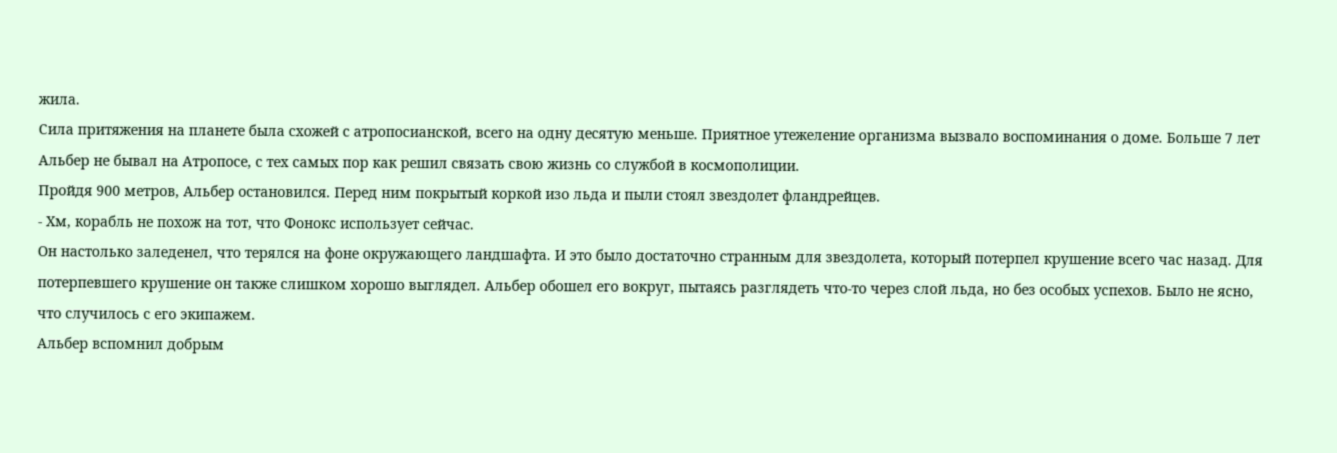жила.
Сила притяжения на планете была схожей с атропосианской, всего на одну десятую меньше. Приятное утежеление организма вызвало воспоминания о доме. Больше 7 лет Альбер не бывал на Атропосе, с тех самых пор как решил связать свою жизнь со службой в космополиции.
Пройдя 900 метров, Альбер остановился. Перед ним покрытый коркой изо льда и пыли стоял звездолет фландрейцев.
- Хм, корабль не похож на тот, что Фонокс использует сейчас.
Он настолько заледенел, что терялся на фоне окружающего ландшафта. И это было достаточно странным для звездолета, который потерпел крушение всего час назад. Для потерпевшего крушение он также слишком хорошо выглядел. Альбер обошел его вокруг, пытаясь разглядеть что-то через слой льда, но без особых успехов. Было не ясно, что случилось с его экипажем.
Альбер вспомнил добрым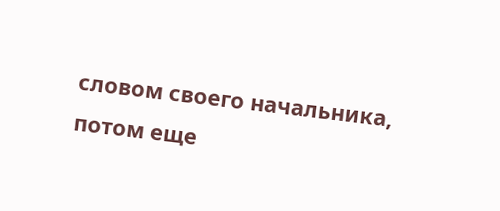словом своего начальника, потом еще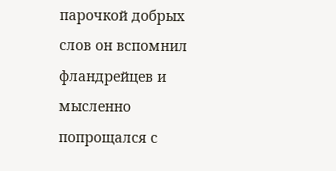парочкой добрых слов он вспомнил фландрейцев и мысленно попрощался с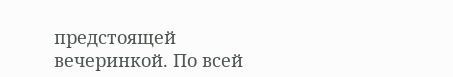предстоящей вечеринкой. По всей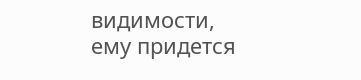видимости, ему придется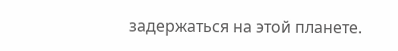задержаться на этой планете.